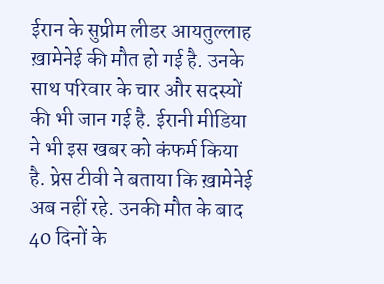ईरान के सुप्रीम लीडर आयतुल्लाह ख़ामेनेई की मौत हो गई है. उनके साथ परिवार के चार और सदस्यों की भी जान गई है. ईरानी मीडिया ने भी इस खबर को कंफर्म किया है. प्रेस टीवी ने बताया कि ख़ामेनेई अब नहीं रहे. उनकी मौत के बाद 40 दिनों के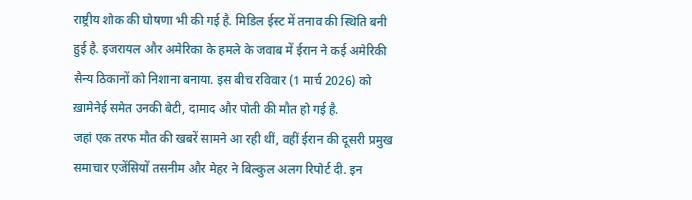राष्ट्रीय शोक की घोषणा भी की गई है. मिडिल ईस्ट में तनाव की स्थिति बनी हुई है. इजरायल और अमेरिका के हमले के जवाब में ईरान ने कई अमेरिकी सैन्य ठिकानों को निशाना बनाया. इस बीच रविवार (1 मार्च 2026) को ख़ामेनेई समेत उनकी बेटी, दामाद और पोती की मौत हो गई है.
जहां एक तरफ मौत की खबरें सामने आ रही थीं, वहीं ईरान की दूसरी प्रमुख समाचार एजेंसियों तसनीम और मेहर ने बिल्कुल अलग रिपोर्ट दी. इन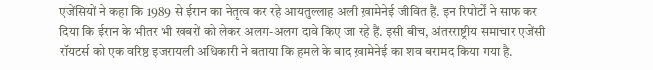एजेंसियों ने कहा कि 1989 से ईरान का नेतृत्व कर रहे आयतुल्लाह अली ख़ामेनेई जीवित हैं. इन रिपोर्टों ने साफ कर दिया कि ईरान के भीतर भी खबरों को लेकर अलग-अलग दावे किए जा रहे हैं. इसी बीच, अंतरराष्ट्रीय समाचार एजेंसी रॉयटर्स को एक वरिष्ठ इजरायली अधिकारी ने बताया कि हमले के बाद ख़ामेनेई का शव बरामद किया गया है.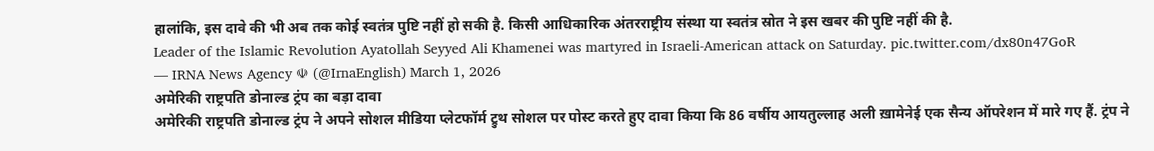हालांकि, इस दावे की भी अब तक कोई स्वतंत्र पुष्टि नहीं हो सकी है. किसी आधिकारिक अंतरराष्ट्रीय संस्था या स्वतंत्र स्रोत ने इस खबर की पुष्टि नहीं की है.
Leader of the Islamic Revolution Ayatollah Seyyed Ali Khamenei was martyred in Israeli-American attack on Saturday. pic.twitter.com/dx80n47GoR
— IRNA News Agency ☫ (@IrnaEnglish) March 1, 2026
अमेरिकी राष्ट्रपति डोनाल्ड ट्रंप का बड़ा दावा
अमेरिकी राष्ट्रपति डोनाल्ड ट्रंप ने अपने सोशल मीडिया प्लेटफॉर्म ट्रुथ सोशल पर पोस्ट करते हुए दावा किया कि 86 वर्षीय आयतुल्लाह अली ख़ामेनेई एक सैन्य ऑपरेशन में मारे गए हैं. ट्रंप ने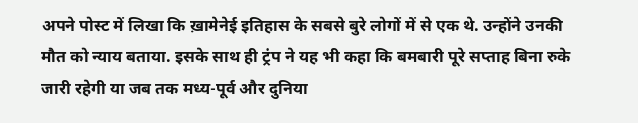अपने पोस्ट में लिखा कि ख़ामेनेई इतिहास के सबसे बुरे लोगों में से एक थे. उन्होंने उनकी मौत को न्याय बताया. इसके साथ ही ट्रंप ने यह भी कहा कि बमबारी पूरे सप्ताह बिना रुके जारी रहेगी या जब तक मध्य-पूर्व और दुनिया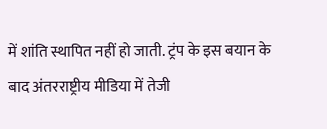में शांति स्थापित नहीं हो जाती. ट्रंप के इस बयान के बाद अंतरराष्ट्रीय मीडिया में तेजी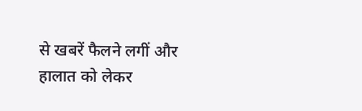से खबरें फैलने लगीं और हालात को लेकर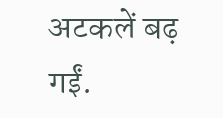अटकलें बढ़ गईं.